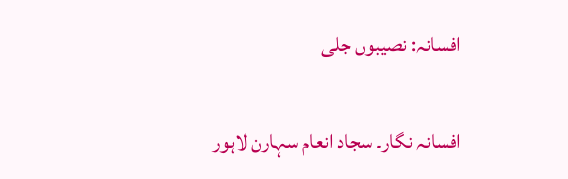افسانہ: نصیبوں جلی

افسانہ نگار۔ سجاد انعام سہارن لاہور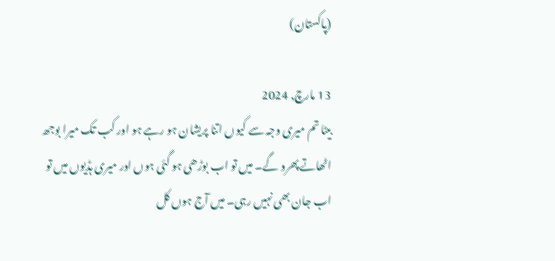(پاکستان)

13 مارچ, 2024
بیٹا تم میری وجہ سے کیوں اتنا پریشان ہو رہے ہو اور کب تک میرا بوجھ اٹھاتے پھرو گے۔ میں تو اب بوڑھی ہو گئی ہوں اور میری ہڈیوں میں تو اب جان بھی نہیں رہی۔ میں آج ہوں کل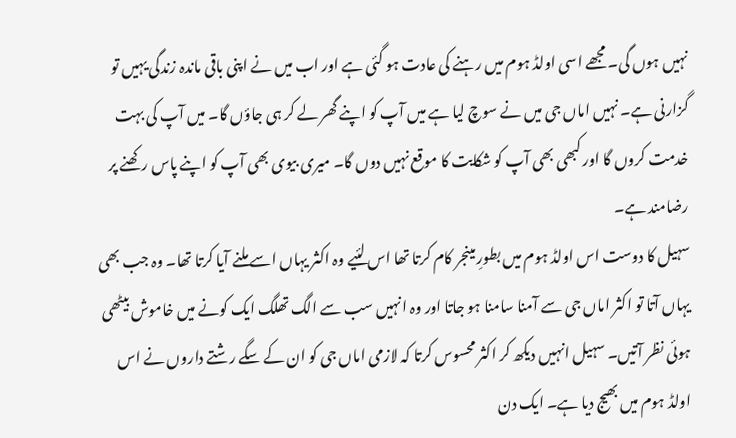نہیں ہوں گی۔ مجھے اسی اولڈ ہوم میں رہنے کی عادت ہو گئی ہے اور اب میں نے اپنی باقی ماندہ زندگی یہیں تو گزارنی ہے۔ نہیں اماں جی میں نے سوچ لیا ہے میں آپ کو اپنے گھر لے کر ہی جاؤں گا۔ میں آپ کی بہت خدمت کروں گا اور کبھی بھی آپ کو شکایت کا موقع نہیں دوں گا۔ میری بیوی بھی آپ کو اپنے پاس رکھنے پر رضامند ہے۔
سہیل کا دوست اس اولڈ ہوم میں بطورِ مینجر کام کرتا تھا اس لئیے وہ اکثر یہاں اسے ملنے آیا کرتا تھا۔ وہ جب بھی یہاں آتا تو اکثر اماں جی سے آمنا سامنا ہو جاتا اور وہ انہیں سب سے الگ تھلگ ایک کونے میں خاموش بیٹھی ہوئی نظر آتیں۔ سہیل انہیں دیکھ کر اکثر محسوس کرتا کہ لازمی اماں جی کو ان کے سگے رشتے داروں نے اس اولڈ ہوم میں بھیج دیا ہے۔ ایک دن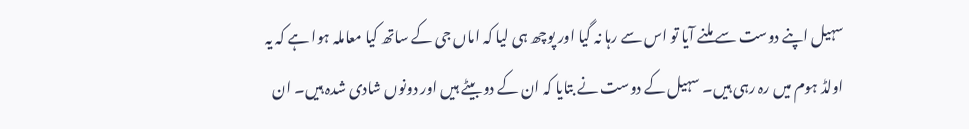سہیل اپنے دوست سے ملنے آیا تو اس سے رہا نہ گیا اور پوچھ ہی لیا کہ اماں جی کے ساتھ کیا معاملہ ہوا ہے کہ یہ اولڈ ہوم میں رہ رہی ہیں۔ سہیل کے دوست نے بتایا کہ ان کے دو بیٹے ہیں اور دونوں شادی شدہ ہیں۔ ان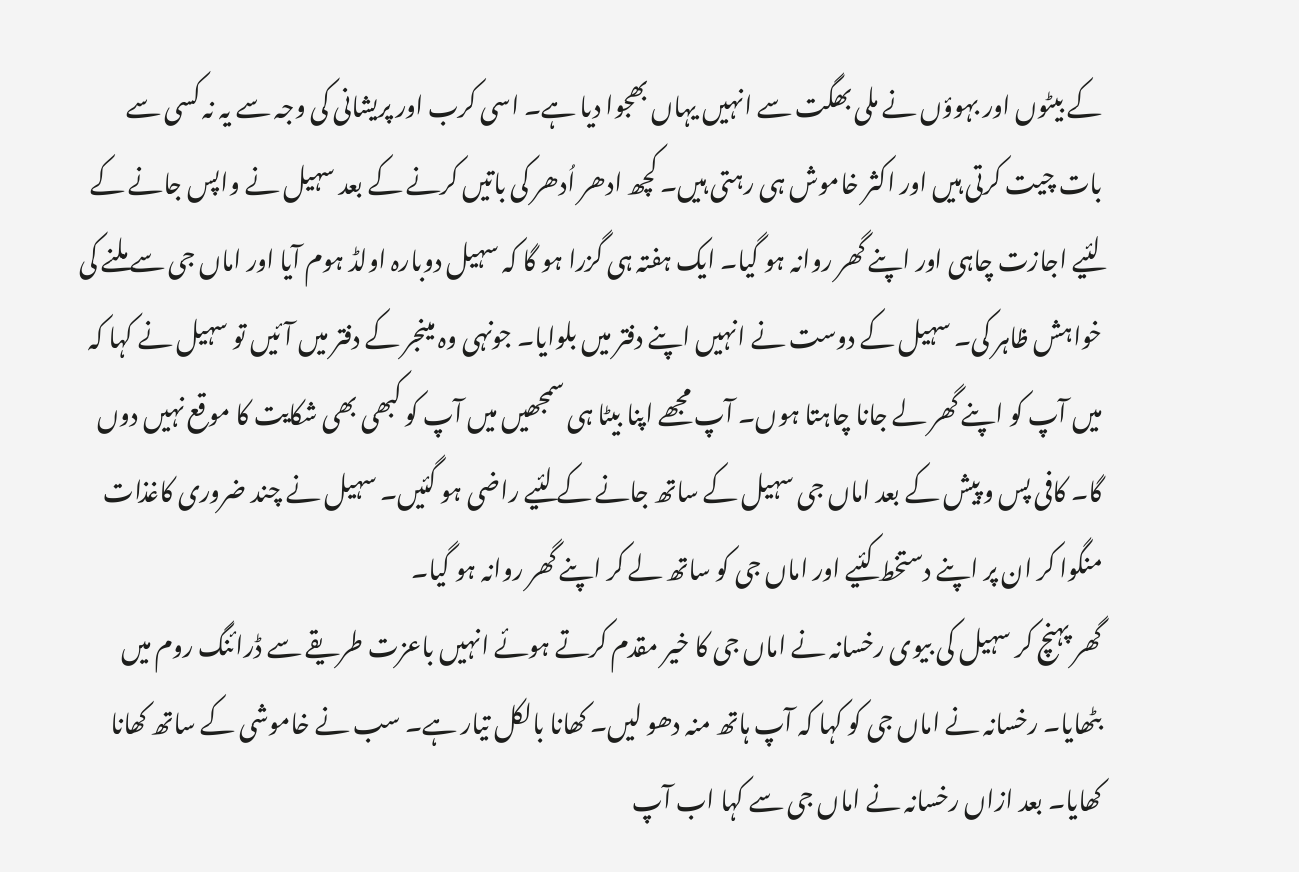کے بیٹوں اور بہوؤں نے ملی بھگت سے انہیں یہاں بھجوا دیا ہے۔ اسی کرب اور پریشانی کی وجہ سے یہ نہ کسی سے بات چیت کرتی ہیں اور اکثر خاموش ہی رہتی ہیں۔ کچھ ادھر اُدھر کی باتیں کرنے کے بعد سہیل نے واپس جانے کے لئیے اجازت چاہی اور اپنے گھر روانہ ہو گیا۔ ایک ہفتہ ہی گزرا ہو گا کہ سہیل دوبارہ اولڈ ہوم آیا اور اماں جی سے ملنے کی خواہش ظاہر کی۔ سہیل کے دوست نے انہیں اپنے دفتر میں بلوایا۔ جونہی وہ مینجر کے دفتر میں آئیں تو سہیل نے کہا کہ میں آپ کو اپنے گھر لے جانا چاہتا ہوں۔ آپ مجھے اپنا بیٹا ہی سمجھیں میں آپ کو کبھی بھی شکایت کا موقع نہیں دوں گا۔ کافی پس و پیش کے بعد اماں جی سہیل کے ساتھ جانے کے لئیے راضی ہو گئیں۔ سہیل نے چند ضروری کاغذات منگوا کر ان پر اپنے دستخط کئیے اور اماں جی کو ساتھ لے کر اپنے گھر روانہ ہو گیا۔
گھر پہنچ کر سہیل کی بیوی رخسانہ نے اماں جی کا خیر مقدم کرتے ہوئے انہیں باعزت طریقے سے ڈرائنگ روم میں بٹھایا۔ رخسانہ نے اماں جی کو کہا کہ آپ ہاتھ منہ دھو لیں۔ کھانا بالکل تیار ہے۔ سب نے خاموشی کے ساتھ کھانا کھایا۔ بعد ازاں رخسانہ نے اماں جی سے کہا اب آپ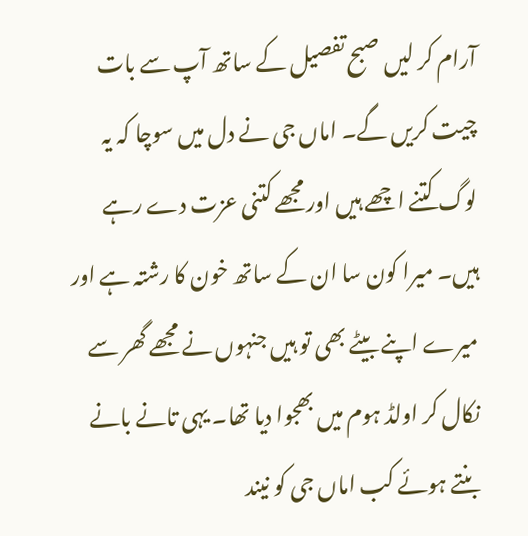آرام کر لیں صبح تفصیل کے ساتھ آپ سے بات چیت کریں گے۔ اماں جی نے دل میں سوچا کہ یہ لوگ کتنے اچھے ہیں اور مجھے کتنی عزت دے رہے ہیں۔ میرا کون سا ان کے ساتھ خون کا رشتہ ہے اور میرے اپنے بیٹے بھی تو ہیں جنہوں نے مجھے گھر سے نکال کر اولڈ ہوم میں بھجوا دیا تھا۔ یہی تانے بانے بنتے ہوئے کب اماں جی کو نیند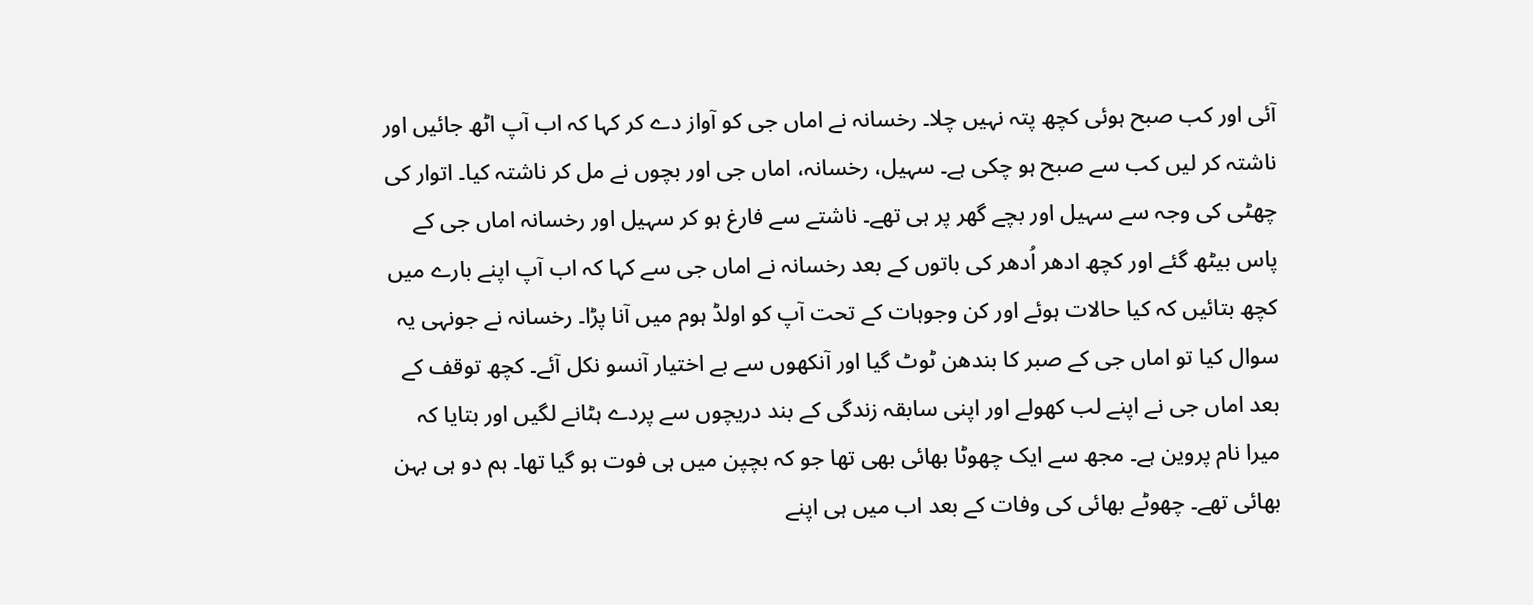آئی اور کب صبح ہوئی کچھ پتہ نہیں چلا۔ رخسانہ نے اماں جی کو آواز دے کر کہا کہ اب آپ اٹھ جائیں اور ناشتہ کر لیں کب سے صبح ہو چکی ہے۔ سہیل، رخسانہ، اماں جی اور بچوں نے مل کر ناشتہ کیا۔ اتوار کی چھٹی کی وجہ سے سہیل اور بچے گھر پر ہی تھے۔ ناشتے سے فارغ ہو کر سہیل اور رخسانہ اماں جی کے پاس بیٹھ گئے اور کچھ ادھر اُدھر کی باتوں کے بعد رخسانہ نے اماں جی سے کہا کہ اب آپ اپنے بارے میں کچھ بتائیں کہ کیا حالات ہوئے اور کن وجوہات کے تحت آپ کو اولڈ ہوم میں آنا پڑا۔ رخسانہ نے جونہی یہ سوال کیا تو اماں جی کے صبر کا بندھن ٹوٹ گیا اور آنکھوں سے بے اختیار آنسو نکل آئے۔ کچھ توقف کے بعد اماں جی نے اپنے لب کھولے اور اپنی سابقہ زندگی کے بند دریچوں سے پردے ہٹانے لگیں اور بتایا کہ میرا نام پروین ہے۔ مجھ سے ایک چھوٹا بھائی بھی تھا جو کہ بچپن میں ہی فوت ہو گیا تھا۔ ہم دو ہی بہن بھائی تھے۔ چھوٹے بھائی کی وفات کے بعد اب میں ہی اپنے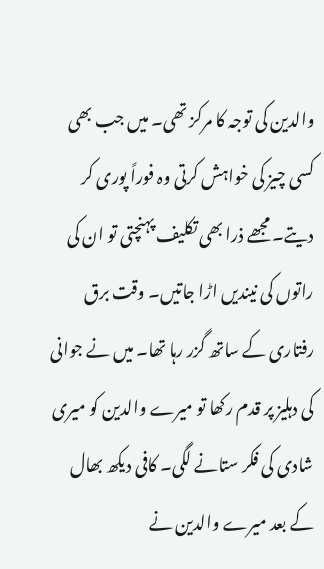والدین کی توجہ کا مرکز تھی۔ میں جب بھی کسی چیز کی خواہش کرتی وہ فوراً پوری کر دیتے۔ مجھے ذرا بھی تکلیف پہنچتی تو ان کی راتوں کی نیندیں اڑا جاتیں۔ وقت برق رفتاری کے ساتھ گزر رہا تھا۔ میں نے جوانی کی دہلیز پر قدم رکھا تو میرے والدین کو میری شادی کی فکر ستانے لگی۔ کافی دیکھ بھال کے بعد میرے والدین نے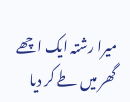میرا رشتہ ایک اچھے گھر میں طے کر دیا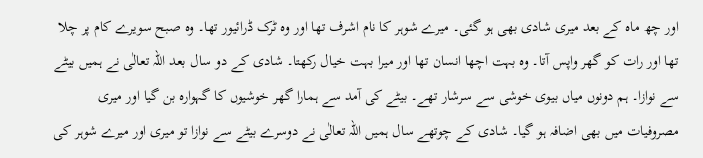اور چھ ماہ کے بعد میری شادی بھی ہو گئی۔ میرے شوہر کا نام اشرف تھا اور وہ ٹرک ڈرائیور تھا۔ وہ صبح سویرے کام پر چلا تھا اور رات کو گھر واپس آتا۔ وہ بہت اچھا انسان تھا اور میرا بہت خیال رکھتا۔ شادی کے دو سال بعد اللہ تعالٰی نے ہمیں بیٹے سے نوازا۔ ہم دونوں میاں بیوی خوشی سے سرشار تھے۔ بیٹے کی آمد سے ہمارا گھر خوشیوں کا گہوارہ بن گیا اور میری مصروفیات میں بھی اضافہ ہو گیا۔ شادی کے چوتھے سال ہمیں اللہ تعالٰی نے دوسرے بیٹے سے نوازا تو میری اور میرے شوہر کی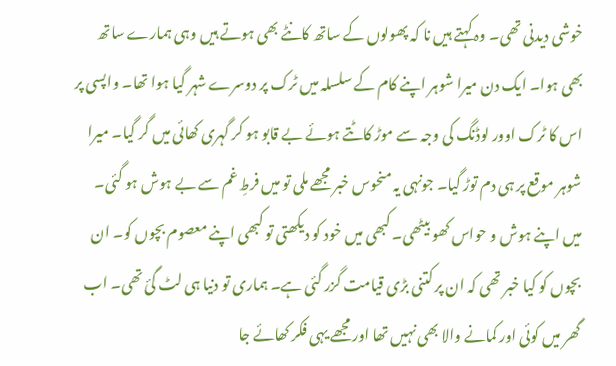خوشی دیدنی تھی۔ وہ کہتے ہیں نا کہ پھولوں کے ساتھ کانٹے بھی ہوتے ہیں وہی ہمارے ساتھ بھی ہوا۔ ایک دن میرا شوہر اپنے کام کے سلسلہ میں ٹرک پر دوسرے شہر گیا ہوا تھا۔ واپسی پر اس کا ٹرک اوور لوڈنگ کی وجہ سے موڑ کاٹتے ہوئے بے قابو ہو کر گہری کھائی میں گر گیا۔ میرا شوہر موقع پر ہی دم توڑ گیا۔ جونہی یہ منحوس خبر مجھے ملی تو میں فرطِ غم سے بے ہوش ہو گئی۔ میں اپنے ہوش و حواس کھو بیٹھی۔ کبھی میں خود کو دیکھتی تو کبھی اپنے معصوم بچوں کو۔ ان بچوں کو کیا خبر تھی کہ ان پر کتنی بڑی قیامت گزر گئی ہے۔ ہماری تو دنیا ہی لٹ گئ تھی۔ اب گھر میں کوئی اور کمانے والا بھی نہیں تھا اور مجھے یہی فکر کھائے جا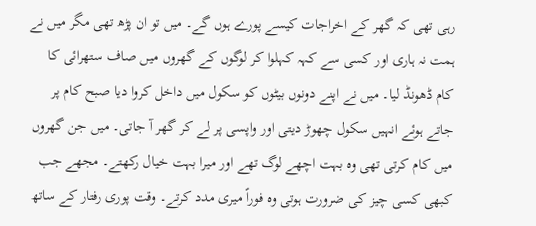رہی تھی کہ گھر کے اخراجات کیسے پورے ہوں گے۔ میں تو ان پڑھ تھی مگر میں نے ہمت نہ ہاری اور کسی سے کہہ کہلوا کر لوگوں کے گھروں میں صاف ستھرائی کا کام ڈھونڈ لیا۔ میں نے اپنے دونوں بیٹوں کو سکول میں داخل کروا دیا صبح کام پر جاتے ہوئے انہیں سکول چھوڑ دیتی اور واپسی پر لے کر گھر آ جاتی۔ میں جن گھروں میں کام کرتی تھی وہ بہت اچھے لوگ تھے اور میرا بہت خیال رکھتے۔ مجھے جب کبھی کسی چیز کی ضرورت ہوتی وہ فوراً میری مدد کرتے۔ وقت پوری رفتار کے ساتھ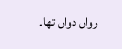رواں دواں تھا۔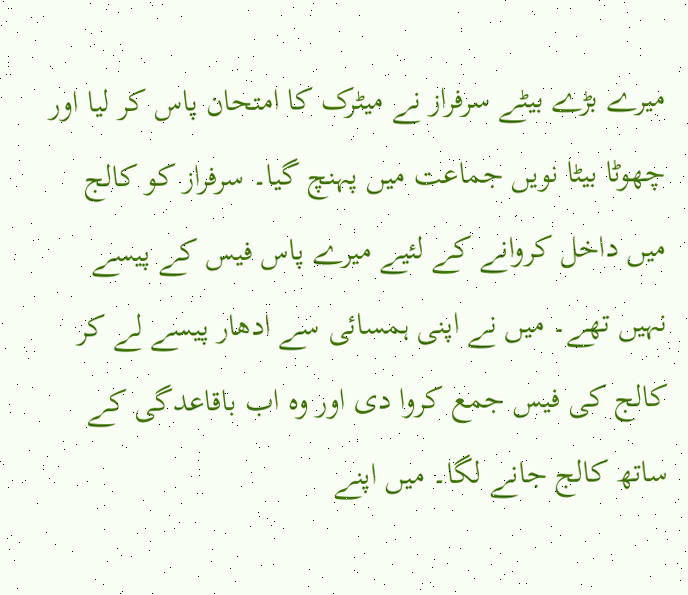میرے بڑے بیٹے سرفراز نے میٹرک کا امتحان پاس کر لیا اور چھوٹا بیٹا نویں جماعت میں پہنچ گیا۔ سرفراز کو کالج میں داخل کروانے کے لئیے میرے پاس فیس کے پیسے نہیں تھے۔ میں نے اپنی ہمسائی سے ادھار پیسے لے کر کالج کی فیس جمع کروا دی اور وہ اب باقاعدگی کے ساتھ کالج جانے لگا۔ میں اپنے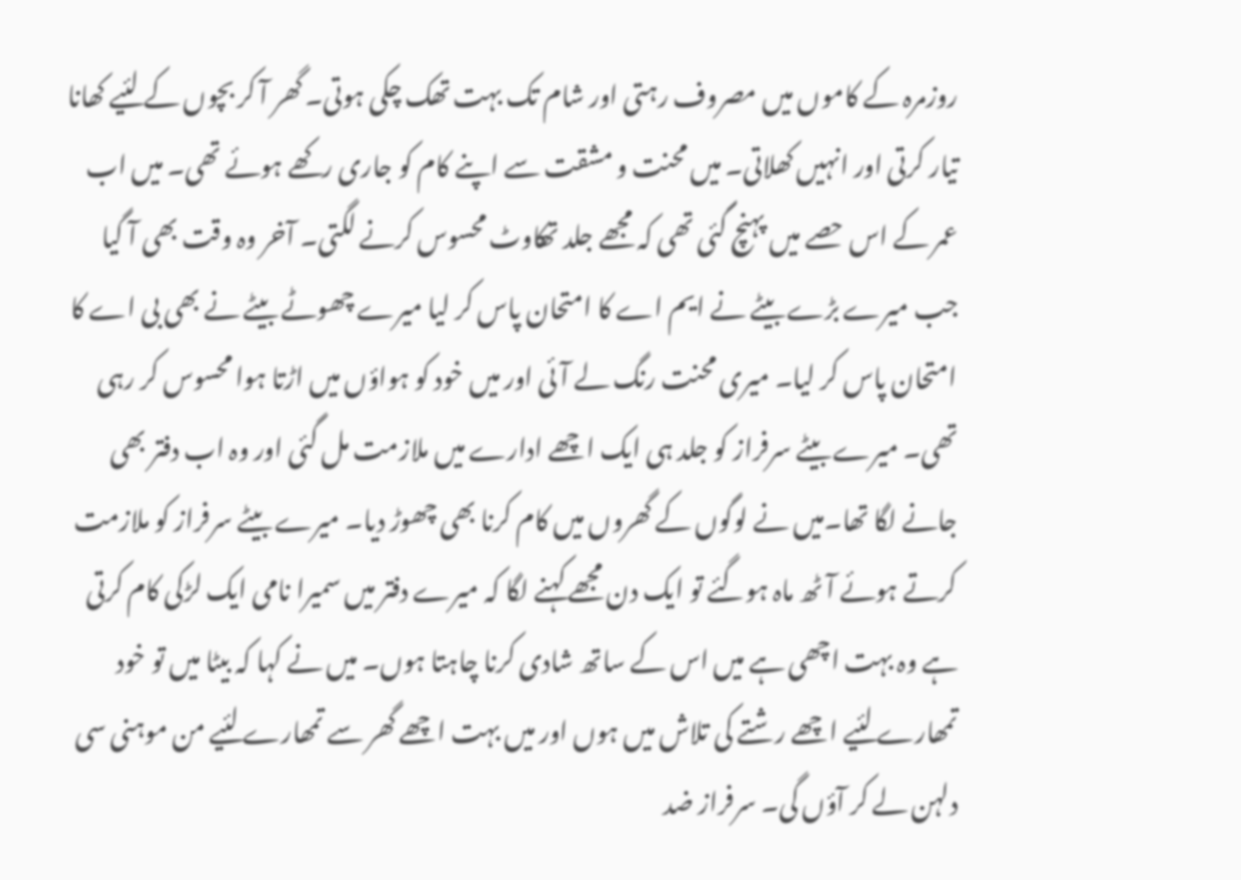روزمرہ کے کاموں میں مصروف رہتی اور شام تک بہت تھک چکی ہوتی۔ گھر آ کر بچوں کے لئیے کھانا تیار کرتی اور انہیں کھلاتی۔ میں محنت و مشقت سے اپنے کام کو جاری رکھے ہوئے تھی۔ میں اب عمر کے اس حصے میں پہنچ گئی تھی کہ مجھے جلد تھکاوٹ محسوس کرنے لگتی۔ آخر وہ وقت بھی آ گیا جب میرے بڑے بیٹے نے ایم اے کا امتحان پاس کر لیا میرے چھوٹے بیٹے نے بھی بی اے کا امتحان پاس کر لیا۔ میری محنت رنگ لے آئی اور میں خود کو ہواؤں میں اڑتا ہوا محسوس کر رہی تھی۔ میرے بیٹے سرفراز کو جلد ہی ایک اچھے ادارے میں ملازمت مل گئی اور وہ اب دفتر بھی جانے لگا تھا۔میں نے لوگوں کے گھروں میں کام کرنا بھی چھوڑ دیا۔ میرے بیٹے سرفراز کو ملازمت کرتے ہوئے آٹھ ماہ ہوگئے تو ایک دن مجھے کہنے لگا کہ میرے دفتر میں سمیرا نامی ایک لڑکی کام کرتی ہے وہ بہت اچھی ہے میں اس کے ساتھ شادی کرنا چاہتا ہوں۔ میں نے کہا کہ بیٹا میں تو خود تمھارے لئیے اچھے رشتے کی تلاش میں ہوں اور میں بہت اچھے گھر سے تمھارے لئیے من موہنی سی دلہن لے کر آؤں گی۔ سرفراز ضد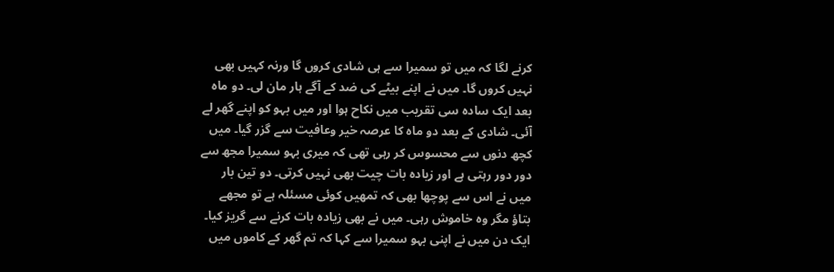کرنے لگا کہ میں تو سمیرا سے ہی شادی کروں گا ورنہ کہیں بھی نہیں کروں گا۔ میں نے اپنے بیٹے کی ضد کے آگے ہار مان لی۔ دو ماہ بعد ایک سادہ سی تقریب میں نکاح ہوا اور میں بہو کو اپنے گھر لے آئی۔ شادی کے بعد دو ماہ کا عرصہ خیر وعافیت سے گزر گیا۔ میں کچھ دنوں سے محسوس کر رہی تھی کہ میری بہو سمیرا مجھ سے دور دور رہتی ہے اور زیادہ بات چیت بھی نہیں کرتی۔ دو تین بار میں نے اس سے پوچھا بھی کہ تمھیں کوئی مسئلہ ہے تو مجھے بتاؤ مگر وہ خاموش رہی۔ میں نے بھی زیادہ بات کرنے سے گریز کیا۔ ایک دن میں نے اپنی بہو سمیرا سے کہا کہ تم گھر کے کاموں میں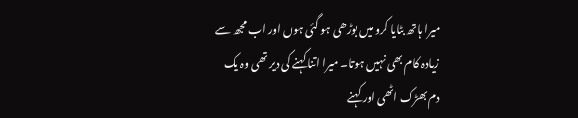میرا ہاتھ بٹایا کرو میں بوڑھی ہو گئی ہوں اور اب مجھ سے زیادہ کام بھی نہیں ہوتا۔ میرا اتنا کہنے کی دیر تھی وہ یک دم بھڑک اٹھی اور کہنے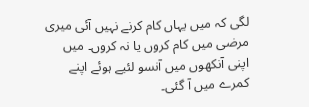لگی کہ میں یہاں کام کرنے نہیں آئی میری مرضی میں کام کروں یا نہ کروں۔ میں اپنی آنکھوں میں آنسو لئیے ہوئے اپنے کمرے میں آ گئی۔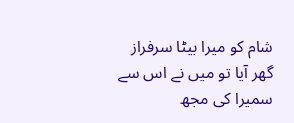شام کو میرا بیٹا سرفراز گھر آیا تو میں نے اس سے سمیرا کی مجھ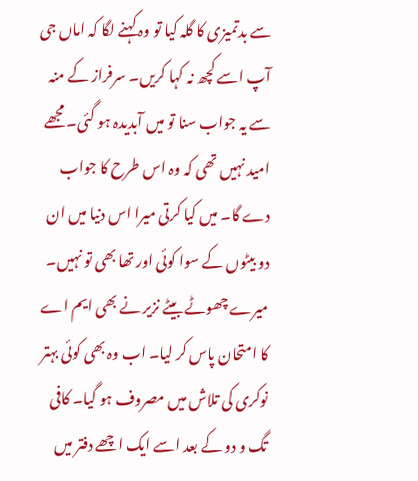سے بدتمیزی کا گلہ کیا تو وہ کہنے لگا کہ اماں جی آپ اسے کچھ نہ کہا کریں۔ سرفراز کے منہ سے یہ جواب سنا تو میں آبدیدہ ہو گئی۔ مجھے امید نہیں تھی کہ وہ اس طرح کا جواب دے گا۔ میں کیا کرتی میرا اس دنیا میں ان دو بیٹوں کے سوا کوئی اور تھا بھی تو نہیں۔ میرے چھوٹے بیٹے نزیر نے بھی ایم اے کا امتحان پاس کر لیا۔ اب وہ بھی کوئی بہتر نوکری کی تلاش میں مصروف ہو گیا۔ کافی تگ و دو کے بعد اسے ایک اچھے دفتر میں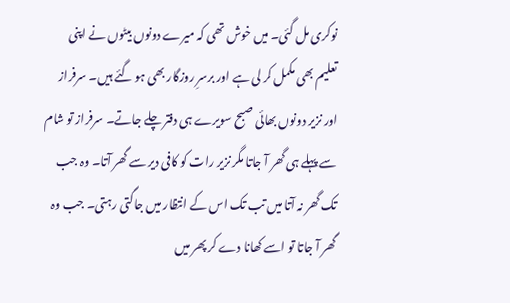نوکری مل گئی۔ میں خوش تھی کہ میرے دونوں بیٹوں نے اپنی تعلیم بھی مکمل کر لی ہے اور برسرِ روزگار بھی ہو گئے ہیں۔ سرفراز اور نزیر دونوں بھائی صبح سویرے ہی دفتر چلے جاتے۔ سرفراز تو شام سے پہلے ہی گھر آ جاتا مگر نزیر رات کو کافی دیر سے گھر آتا۔ وہ جب تک گھر نہ آتا میں تب تک اس کے انتظار میں جاگتی رہتی۔ جب وہ گھر آ جاتا تو اسے کھانا دے کر پھر میں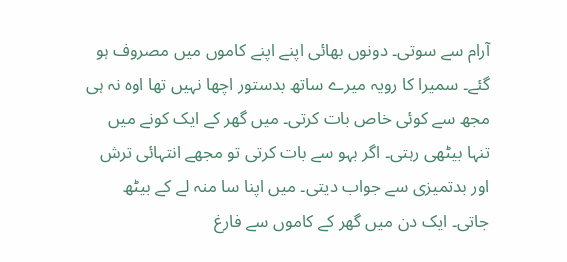آرام سے سوتی۔ دونوں بھائی اپنے اپنے کاموں میں مصروف ہو گئے۔ سمیرا کا رویہ میرے ساتھ بدستور اچھا نہیں تھا اوہ نہ ہی مجھ سے کوئی خاص بات کرتی۔ میں گھر کے ایک کونے میں تنہا بیٹھی رہتی۔ اگر بہو سے بات کرتی تو مجھے انتہائی ترش اور بدتمیزی سے جواب دیتی۔ میں اپنا سا منہ لے کے بیٹھ جاتی۔ ایک دن میں گھر کے کاموں سے فارغ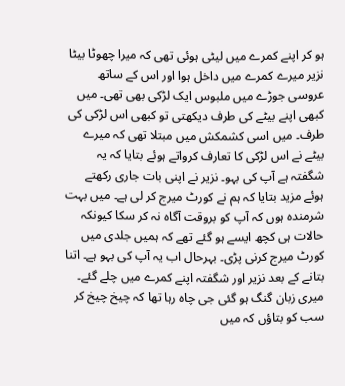ہو کر اپنے کمرے میں لیٹی ہوئی تھی کہ میرا چھوٹا بیٹا نزیر میرے کمرے میں داخل ہوا اور اس کے ساتھ عروسی جوڑے میں ملبوس ایک لڑکی بھی تھی۔ میں کبھی اپنے بیٹے کی طرف دیکھتی تو کبھی اس لڑکی کی طرف۔ میں اسی کشمکش میں مبتلا تھی کہ میرے بیٹے نے اس لڑکی کا تعارف کرواتے ہوئے بتایا کہ یہ شگفتہ ہے آپ کی بہو۔ نزیر نے اپنی بات جاری رکھتے ہوئے مزید بتایا کہ ہم نے کورٹ میرج کر لی ہے۔ میں بہت شرمندہ ہوں کہ آپ کو بروقت آگاہ نہ کر سکا کیونکہ حالات ہی کچھ ایسے ہو گئے تھے کہ ہمیں جلدی میں کورٹ میرج کرنی پڑی۔ بہرحال اب یہ آپ کی بہو ہے۔ اتنا بتانے کے بعد نزیر اور شگفتہ اپنے کمرے میں چلے گئے۔ میری زبان گنگ ہو گئی جی چاہ رہا تھا کہ چیخ چیخ کر سب کو بتاؤں کہ میں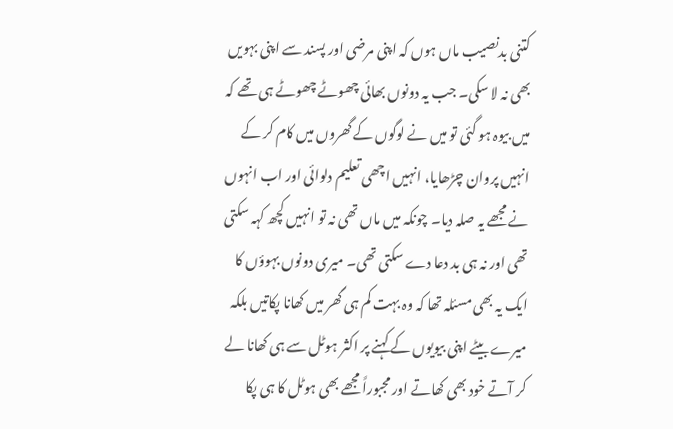کتنی بدنصیب ماں ہوں کہ اپنی مرضی اور پسند سے اپنی بہویں بھی نہ لا سکی۔ جب یہ دونوں بھائی چھوٹے چھوٹے ہی تھے کہ میں بیوہ ہو گئی تو میں نے لوگوں کے گھروں میں کام کر کے انہیں پروان چڑھایا، انہیں اچھی تعلیم دلوائی اور اب انہوں نے مجھے یہ صلہ دیا۔ چونکہ میں ماں تھی نہ تو انہیں کچھ کہہ سکتی تھی اور نہ ہی بد دعا دے سکتی تھی۔ میری دونوں بہوؤں کا ایک یہ بھی مسئلہ تھا کہ وہ بہت کم ہی گھر میں کھانا پکاتیں بلکہ میرے بیٹے اپنی بیویوں کے کہنے پر اکثر ہوٹل سے ہی کھانا لے کر آتے خود بھی کھاتے اور مجبوراً مجھے بھی ہوٹل کا ہی پکا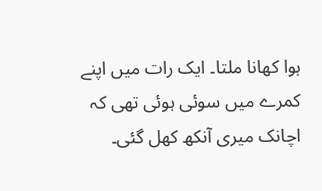ہوا کھانا ملتا۔ ایک رات میں اپنے کمرے میں سوئی ہوئی تھی کہ اچانک میری آنکھ کھل گئی۔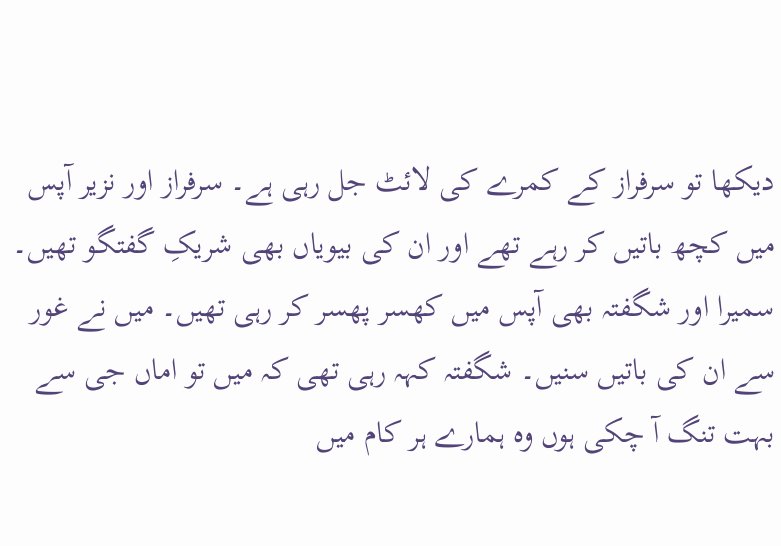دیکھا تو سرفراز کے کمرے کی لائٹ جل رہی ہے۔ سرفراز اور نزیر آپس میں کچھ باتیں کر رہے تھے اور ان کی بیویاں بھی شریکِ گفتگو تھیں۔ سمیرا اور شگفتہ بھی آپس میں کھسر پھسر کر رہی تھیں۔ میں نے غور سے ان کی باتیں سنیں۔ شگفتہ کہہ رہی تھی کہ میں تو اماں جی سے بہت تنگ آ چکی ہوں وہ ہمارے ہر کام میں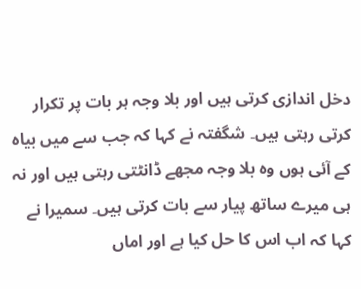دخل اندازی کرتی ہیں اور بلا وجہ ہر بات پر تکرار کرتی رہتی ہیں۔ شگفتہ نے کہا کہ جب سے میں بیاہ کے آئی ہوں وہ بلا وجہ مجھے ڈانٹتی رہتی ہیں اور نہ ہی میرے ساتھ پیار سے بات کرتی ہیں۔ سمیرا نے کہا کہ اب اس کا حل کیا ہے اور اماں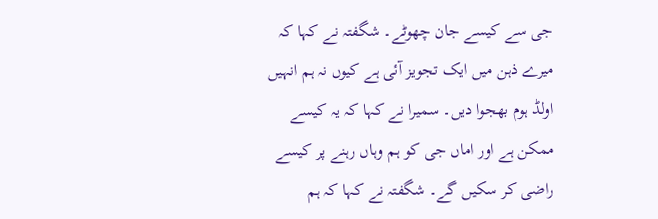جی سے کیسے جان چھوٹے۔ شگفتہ نے کہا کہ میرے ذہن میں ایک تجویز آئی ہے کیوں نہ ہم انہیں اولڈ ہوم بھجوا دیں۔ سمیرا نے کہا کہ یہ کیسے ممکن ہے اور اماں جی کو ہم وہاں رہنے پر کیسے راضی کر سکیں گے۔ شگفتہ نے کہا کہ ہم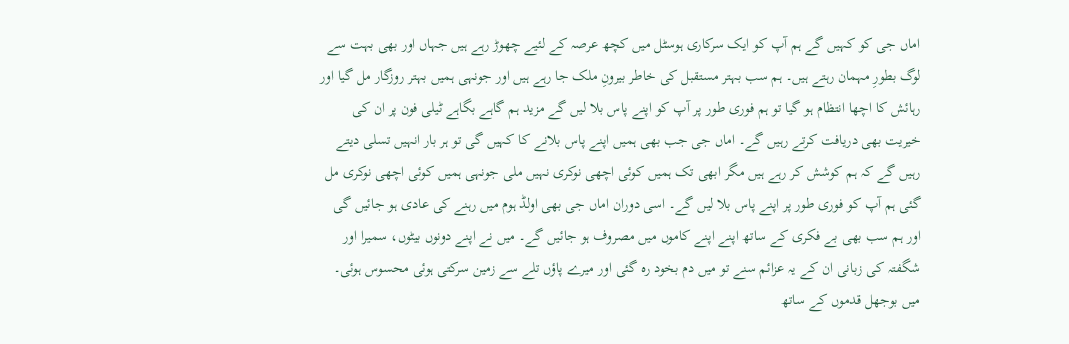اماں جی کو کہیں گے ہم آپ کو ایک سرکاری ہوسٹل میں کچھ عرصہ کے لئیے چھوڑ رہے ہیں جہاں اور بھی بہت سے لوگ بطورِ مہمان رہتے ہیں۔ ہم سب بہتر مستقبل کی خاطر بیرونِ ملک جا رہے ہیں اور جونہی ہمیں بہتر روزگار مل گیا اور رہائش کا اچھا انتظام ہو گیا تو ہم فوری طور پر آپ کو اپنے پاس بلا لیں گے مزید ہم گاہے بگاہے ٹیلی فون پر ان کی خیریت بھی دریافت کرتے رہیں گے۔ اماں جی جب بھی ہمیں اپنے پاس بلانے کا کہیں گی تو ہر بار انہیں تسلی دیتے رہیں گے کہ ہم کوشش کر رہے ہیں مگر ابھی تک ہمیں کوئی اچھی نوکری نہیں ملی جونہی ہمیں کوئی اچھی نوکری مل گئی ہم آپ کو فوری طور پر اپنے پاس بلا لیں گے۔ اسی دوران اماں جی بھی اولڈ ہوم میں رہنے کی عادی ہو جائیں گی اور ہم سب بھی بے فکری کے ساتھ اپنے اپنے کاموں میں مصروف ہو جائیں گے۔ میں نے اپنے دونوں بیٹوں، سمیرا اور شگفتہ کی زبانی ان کے یہ عزائم سنے تو میں دم بخود رہ گئی اور میرے پاؤں تلے سے زمین سرکتی ہوئی محسوس ہوئی۔ میں بوجھل قدموں کے ساتھ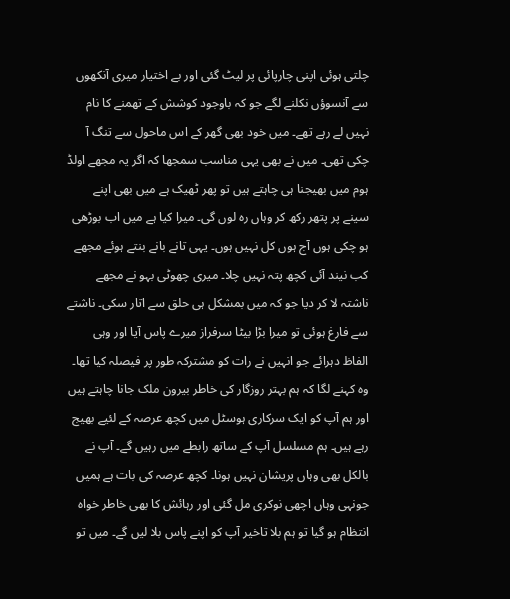چلتی ہوئی اپنی چارپائی پر لیٹ گئی اور بے اختیار میری آنکھوں سے آنسوؤں نکلنے لگے جو کہ باوجود کوشش کے تھمنے کا نام نہیں لے رہے تھے۔ میں خود بھی گھر کے اس ماحول سے تنگ آ چکی تھی۔ میں نے بھی یہی مناسب سمجھا کہ اگر یہ مجھے اولڈ ہوم میں بھیجنا ہی چاہتے ہیں تو پھر ٹھیک ہے میں بھی اپنے سینے پر پتھر رکھ کر وہاں رہ لوں گی۔ میرا کیا ہے میں اب بوڑھی ہو چکی ہوں آج ہوں کل نہیں ہوں۔ یہی تانے بانے بنتے ہوئے مجھے کب نیند آئی کچھ پتہ نہیں چلا۔ میری چھوٹی بہو نے مجھے ناشتہ لا کر دیا جو کہ میں بمشکل ہی حلق سے اتار سکی۔ ناشتے سے فارغ ہوئی تو میرا بڑا بیٹا سرفراز میرے پاس آیا اور وہی الفاظ دہرائے جو انہیں نے رات کو مشترکہ طور پر فیصلہ کیا تھا۔ وہ کہنے لگا کہ ہم بہتر روزگار کی خاطر بیرون ملک جانا چاہتے ہیں اور ہم آپ کو ایک سرکاری ہوسٹل میں کچھ عرصہ کے لئیے بھیج رہے ہیں۔ ہم مسلسل آپ کے ساتھ رابطے میں رہیں گے۔ آپ نے بالکل بھی وہاں پریشان نہیں ہونا۔ کچھ عرصہ کی بات ہے ہمیں جونہی وہاں اچھی نوکری مل گئی اور رہائش کا بھی خاطر خواہ انتظام ہو گیا تو ہم بلا تاخیر آپ کو اپنے پاس بلا لیں گے۔ میں تو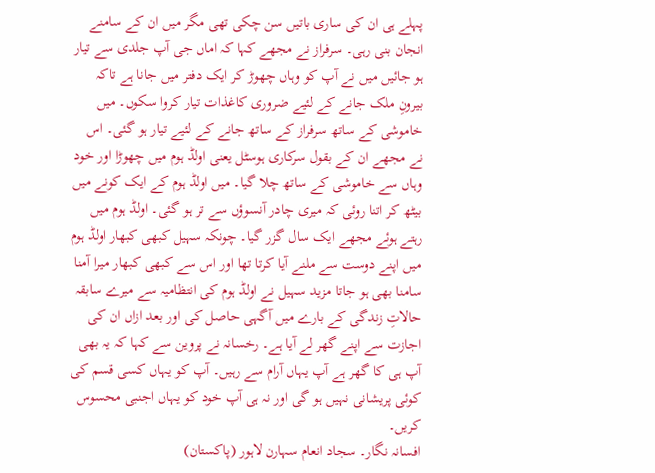پہلے ہی ان کی ساری باتیں سن چکی تھی مگر میں ان کے سامنے انجان بنی رہی۔ سرفراز نے مجھے کہا کہ اماں جی آپ جلدی سے تیار ہو جائیں میں نے آپ کو وہاں چھوڑ کر ایک دفتر میں جانا ہے تاکہ بیرونِ ملک جانے کے لئیے ضروری کاغذات تیار کروا سکوں۔ میں خاموشی کے ساتھ سرفراز کے ساتھ جانے کے لئیے تیار ہو گئی۔ اس نے مجھے ان کے بقول سرکاری ہوسٹل یعنی اولڈ ہوم میں چھوڑا اور خود وہاں سے خاموشی کے ساتھ چلا گیا۔ میں اولڈ ہوم کے ایک کونے میں بیٹھ کر اتنا روئی کہ میری چادر آنسوؤں سے تر ہو گئی۔ اولڈ ہوم میں رہتے ہوئے مجھے ایک سال گزر گیا۔ چونکہ سہیل کبھی کبھار اولڈ ہوم میں اپنے دوست سے ملنے آیا کرتا تھا اور اس سے کبھی کبھار میرا آمنا سامنا بھی ہو جاتا مزید سہیل نے اولڈ ہوم کی انتظامیہ سے میرے سابقہ حالاتِ زندگی کے بارے میں آگہی حاصل کی اور بعد ازاں ان کی اجازت سے اپنے گھر لے آیا ہے۔ رخسانہ نے پروین سے کہا کہ یہ بھی آپ ہی کا گھر ہے آپ یہاں آرام سے رہیں۔ آپ کو یہاں کسی قسم کی کوئی پریشانی نہیں ہو گی اور نہ ہی آپ خود کو یہاں اجنبی محسوس کریں۔
افسانہ نگار۔ سجاد انعام سہارن لاہور (پاکستان)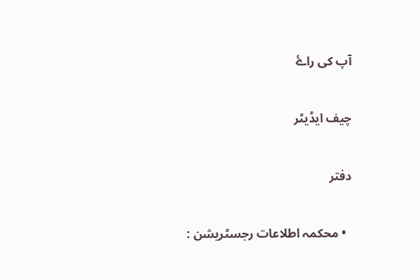آپ کی راۓ

چیف ایڈیٹر

دفتر

  • محکمہ اطلاعات رجسٹریشن :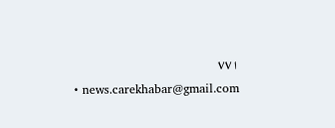٧٧١
  • news.carekhabar@gmail.com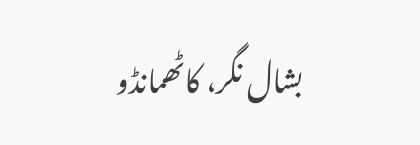بشال نگر، کاٹھمانڈو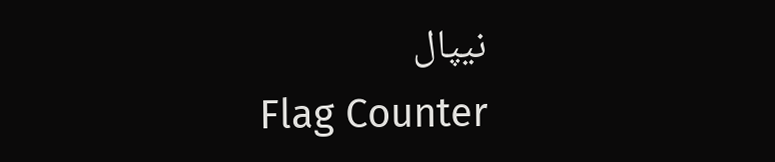نیپال
Flag Counter